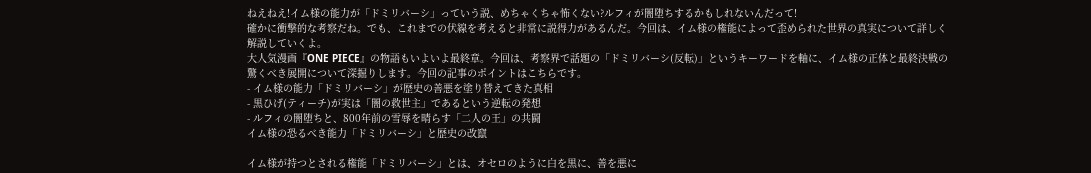ねえねえ!イム様の能力が「ドミリバーシ」っていう説、めちゃくちゃ怖くない?ルフィが闇堕ちするかもしれないんだって!
確かに衝撃的な考察だね。でも、これまでの伏線を考えると非常に説得力があるんだ。今回は、イム様の権能によって歪められた世界の真実について詳しく解説していくよ。
大人気漫画『ONE PIECE』の物語もいよいよ最終章。今回は、考察界で話題の「ドミリバーシ(反転)」というキーワードを軸に、イム様の正体と最終決戦の驚くべき展開について深掘りします。今回の記事のポイントはこちらです。
- イム様の能力「ドミリバーシ」が歴史の善悪を塗り替えてきた真相
- 黒ひげ(ティーチ)が実は「闇の救世主」であるという逆転の発想
- ルフィの闇堕ちと、800年前の雪辱を晴らす「二人の王」の共闘
イム様の恐るべき能力「ドミリバーシ」と歴史の改竄

イム様が持つとされる権能「ドミリバーシ」とは、オセロのように白を黒に、善を悪に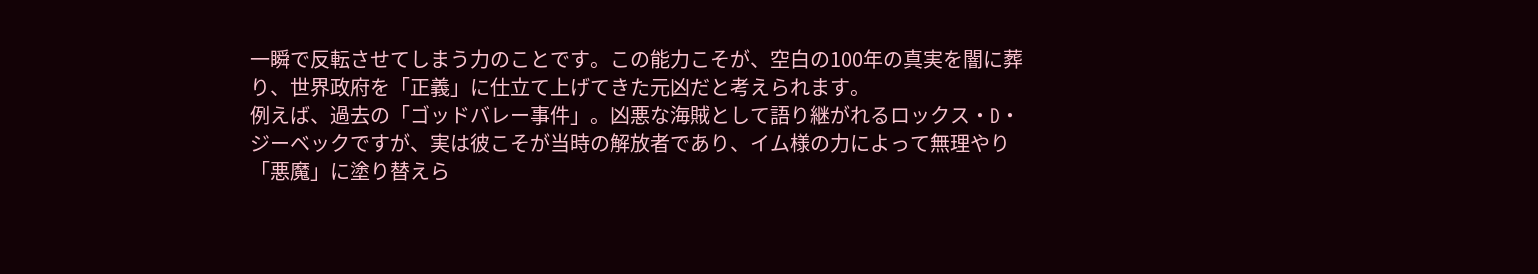一瞬で反転させてしまう力のことです。この能力こそが、空白の100年の真実を闇に葬り、世界政府を「正義」に仕立て上げてきた元凶だと考えられます。
例えば、過去の「ゴッドバレー事件」。凶悪な海賊として語り継がれるロックス・D・ジーベックですが、実は彼こそが当時の解放者であり、イム様の力によって無理やり「悪魔」に塗り替えら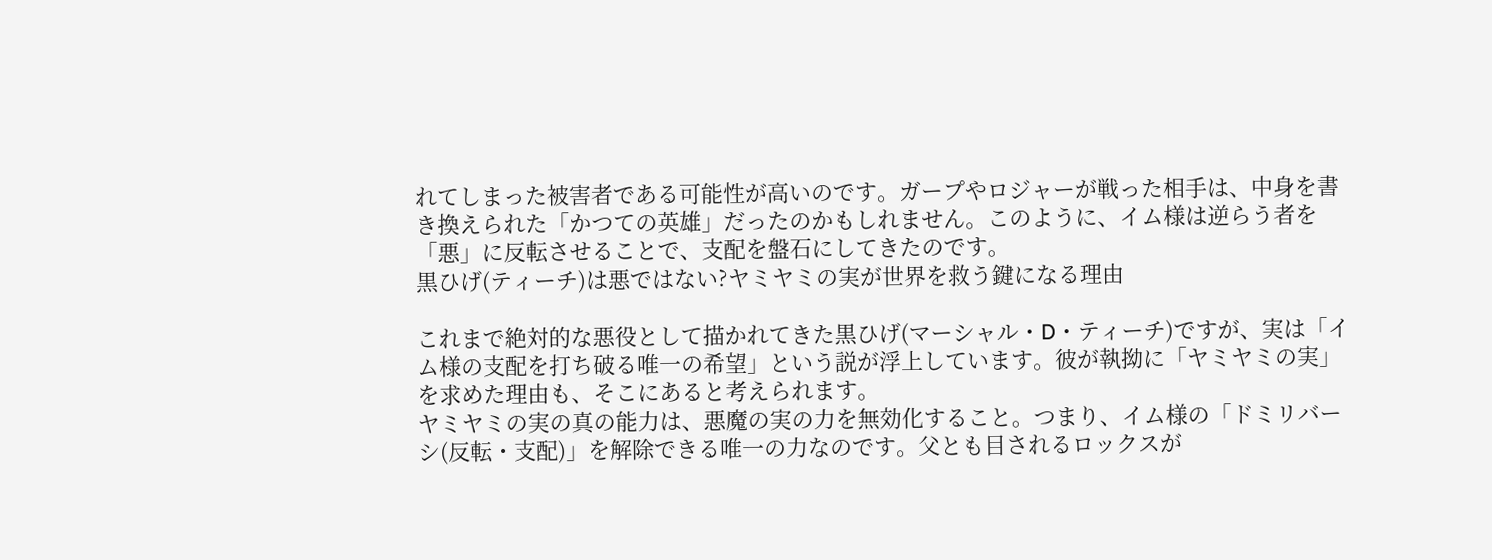れてしまった被害者である可能性が高いのです。ガープやロジャーが戦った相手は、中身を書き換えられた「かつての英雄」だったのかもしれません。このように、イム様は逆らう者を「悪」に反転させることで、支配を盤石にしてきたのです。
黒ひげ(ティーチ)は悪ではない?ヤミヤミの実が世界を救う鍵になる理由

これまで絶対的な悪役として描かれてきた黒ひげ(マーシャル・D・ティーチ)ですが、実は「イム様の支配を打ち破る唯一の希望」という説が浮上しています。彼が執拗に「ヤミヤミの実」を求めた理由も、そこにあると考えられます。
ヤミヤミの実の真の能力は、悪魔の実の力を無効化すること。つまり、イム様の「ドミリバーシ(反転・支配)」を解除できる唯一の力なのです。父とも目されるロックスが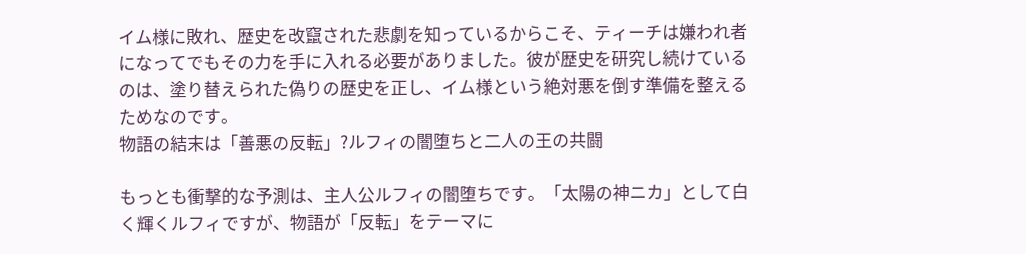イム様に敗れ、歴史を改竄された悲劇を知っているからこそ、ティーチは嫌われ者になってでもその力を手に入れる必要がありました。彼が歴史を研究し続けているのは、塗り替えられた偽りの歴史を正し、イム様という絶対悪を倒す準備を整えるためなのです。
物語の結末は「善悪の反転」?ルフィの闇堕ちと二人の王の共闘

もっとも衝撃的な予測は、主人公ルフィの闇堕ちです。「太陽の神ニカ」として白く輝くルフィですが、物語が「反転」をテーマに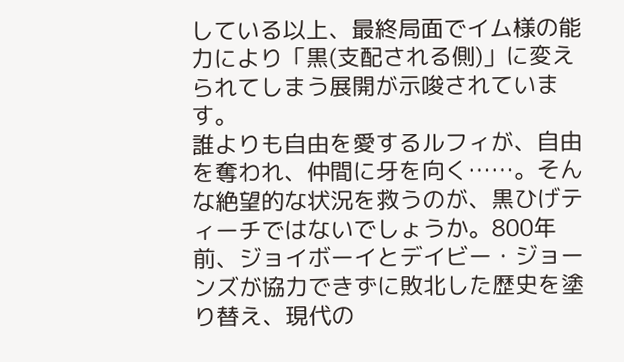している以上、最終局面でイム様の能力により「黒(支配される側)」に変えられてしまう展開が示唆されています。
誰よりも自由を愛するルフィが、自由を奪われ、仲間に牙を向く……。そんな絶望的な状況を救うのが、黒ひげティーチではないでしょうか。800年前、ジョイボーイとデイビー・ジョーンズが協力できずに敗北した歴史を塗り替え、現代の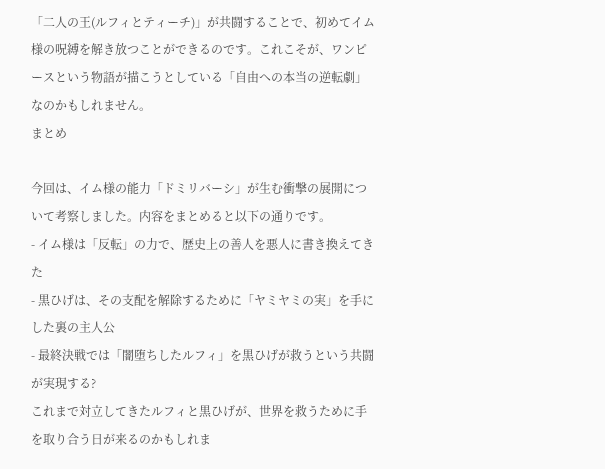「二人の王(ルフィとティーチ)」が共闘することで、初めてイム様の呪縛を解き放つことができるのです。これこそが、ワンピースという物語が描こうとしている「自由への本当の逆転劇」なのかもしれません。
まとめ

今回は、イム様の能力「ドミリバーシ」が生む衝撃の展開について考察しました。内容をまとめると以下の通りです。
- イム様は「反転」の力で、歴史上の善人を悪人に書き換えてきた
- 黒ひげは、その支配を解除するために「ヤミヤミの実」を手にした裏の主人公
- 最終決戦では「闇堕ちしたルフィ」を黒ひげが救うという共闘が実現する?
これまで対立してきたルフィと黒ひげが、世界を救うために手を取り合う日が来るのかもしれま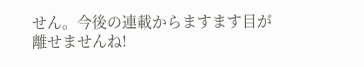せん。今後の連載からますます目が離せませんね!